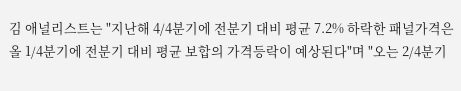김 애널리스트는 "지난해 4/4분기에 전분기 대비 평균 7.2% 하락한 패널가격은 올 1/4분기에 전분기 대비 평균 보합의 가격등락이 예상된다"며 "오는 2/4분기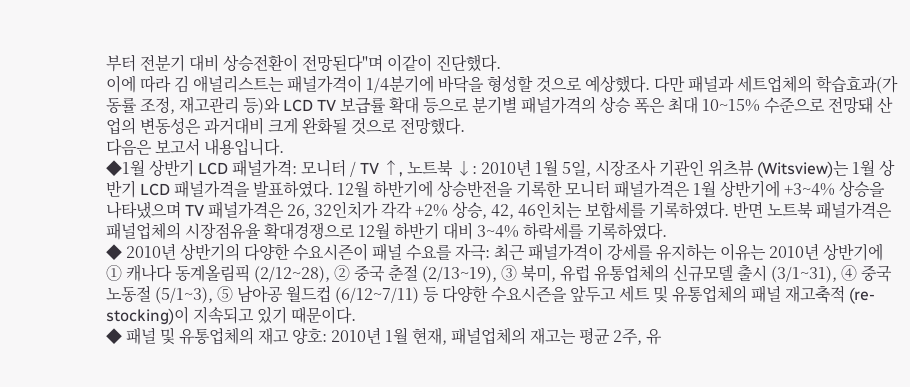부터 전분기 대비 상승전환이 전망된다"며 이같이 진단했다.
이에 따라 김 애널리스트는 패널가격이 1/4분기에 바닥을 형성할 것으로 예상했다. 다만 패널과 세트업체의 학습효과(가동률 조정, 재고관리 등)와 LCD TV 보급률 확대 등으로 분기별 패널가격의 상승 폭은 최대 10~15% 수준으로 전망돼 산업의 변동성은 과거대비 크게 완화될 것으로 전망했다.
다음은 보고서 내용입니다.
◆1월 상반기 LCD 패널가격: 모니터 / TV ↑, 노트북 ↓: 2010년 1월 5일, 시장조사 기관인 위츠뷰 (Witsview)는 1월 상반기 LCD 패널가격을 발표하였다. 12월 하반기에 상승반전을 기록한 모니터 패널가격은 1월 상반기에 +3~4% 상승을 나타냈으며 TV 패널가격은 26, 32인치가 각각 +2% 상승, 42, 46인치는 보합세를 기록하였다. 반면 노트북 패널가격은 패널업체의 시장점유율 확대경쟁으로 12월 하반기 대비 3~4% 하락세를 기록하였다.
◆ 2010년 상반기의 다양한 수요시즌이 패널 수요를 자극: 최근 패널가격이 강세를 유지하는 이유는 2010년 상반기에 ① 캐나다 동계올림픽 (2/12~28), ② 중국 춘절 (2/13~19), ③ 북미, 유럽 유통업체의 신규모델 출시 (3/1~31), ④ 중국 노동절 (5/1~3), ⑤ 남아공 월드컵 (6/12~7/11) 등 다양한 수요시즌을 앞두고 세트 및 유통업체의 패널 재고축적 (re-stocking)이 지속되고 있기 때문이다.
◆ 패널 및 유통업체의 재고 양호: 2010년 1월 현재, 패널업체의 재고는 평균 2주, 유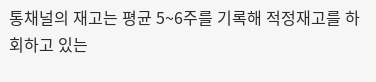통채널의 재고는 평균 5~6주를 기록해 적정재고를 하회하고 있는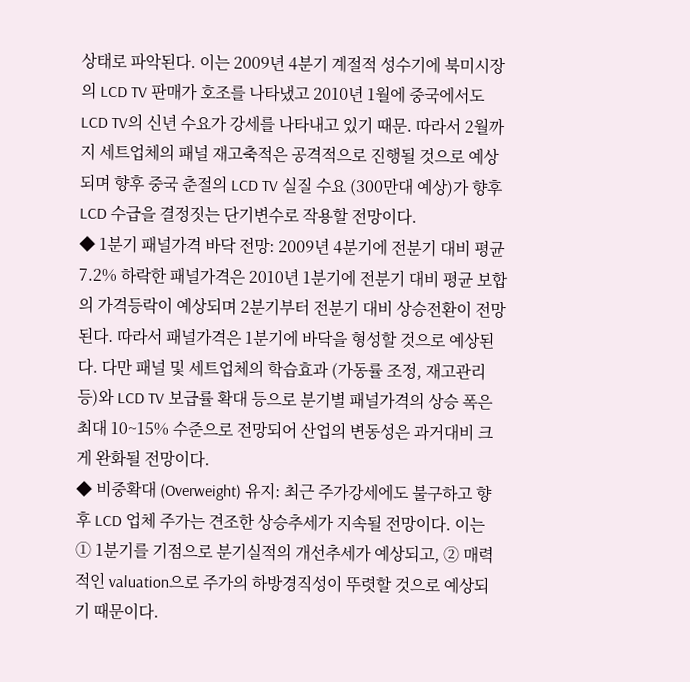상태로 파악된다. 이는 2009년 4분기 계절적 성수기에 북미시장의 LCD TV 판매가 호조를 나타냈고 2010년 1월에 중국에서도 LCD TV의 신년 수요가 강세를 나타내고 있기 때문. 따라서 2월까지 세트업체의 패널 재고축적은 공격적으로 진행될 것으로 예상되며 향후 중국 춘절의 LCD TV 실질 수요 (300만대 예상)가 향후 LCD 수급을 결정짓는 단기변수로 작용할 전망이다.
◆ 1분기 패널가격 바닥 전망: 2009년 4분기에 전분기 대비 평균 7.2% 하락한 패널가격은 2010년 1분기에 전분기 대비 평균 보합의 가격등락이 예상되며 2분기부터 전분기 대비 상승전환이 전망된다. 따라서 패널가격은 1분기에 바닥을 형성할 것으로 예상된다. 다만 패널 및 세트업체의 학습효과 (가동률 조정, 재고관리 등)와 LCD TV 보급률 확대 등으로 분기별 패널가격의 상승 폭은 최대 10~15% 수준으로 전망되어 산업의 변동성은 과거대비 크게 완화될 전망이다.
◆ 비중확대 (Overweight) 유지: 최근 주가강세에도 불구하고 향후 LCD 업체 주가는 견조한 상승추세가 지속될 전망이다. 이는 ① 1분기를 기점으로 분기실적의 개선추세가 예상되고, ② 매력적인 valuation으로 주가의 하방경직성이 뚜렷할 것으로 예상되기 때문이다.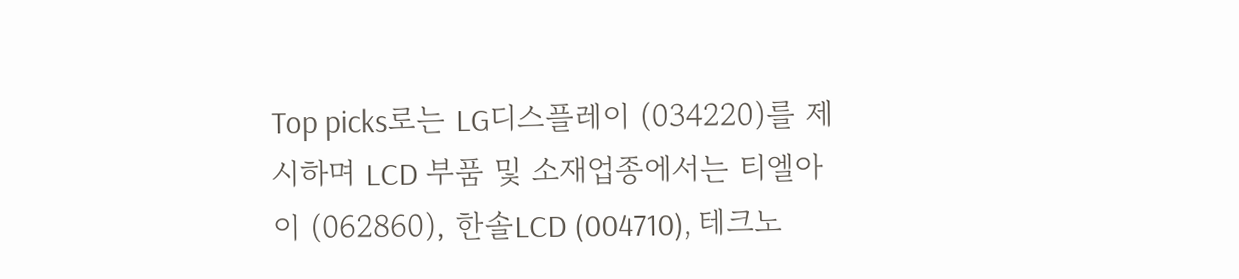Top picks로는 LG디스플레이 (034220)를 제시하며 LCD 부품 및 소재업종에서는 티엘아이 (062860), 한솔LCD (004710), 테크노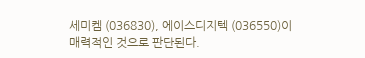세미켐 (036830), 에이스디지텍 (036550)이 매력적인 것으로 판단된다.